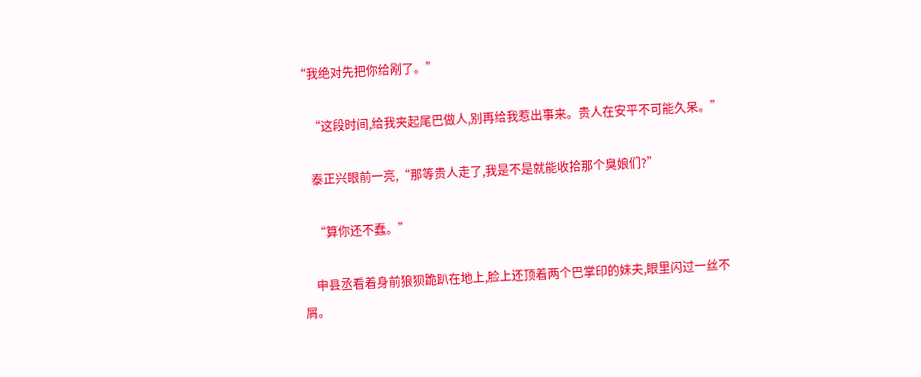“我绝对先把你给剐了。”

    “这段时间,给我夹起尾巴做人,别再给我惹出事来。贵人在安平不可能久呆。”

    泰正兴眼前一亮,“那等贵人走了,我是不是就能收拾那个臭娘们?”

    “算你还不蠢。”

    申县丞看着身前狼狈跪趴在地上,脸上还顶着两个巴掌印的妹夫,眼里闪过一丝不屑。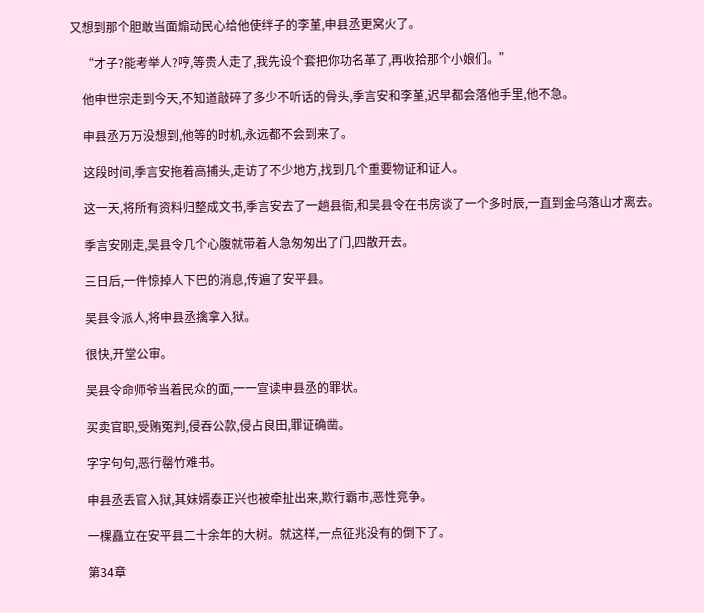又想到那个胆敢当面煽动民心给他使绊子的李堇,申县丞更窝火了。

    “才子?能考举人?哼,等贵人走了,我先设个套把你功名革了,再收拾那个小娘们。”

    他申世宗走到今天,不知道敲碎了多少不听话的骨头,季言安和李堇,迟早都会落他手里,他不急。

    申县丞万万没想到,他等的时机,永远都不会到来了。

    这段时间,季言安拖着高捕头,走访了不少地方,找到几个重要物证和证人。

    这一天,将所有资料归整成文书,季言安去了一趟县衙,和吴县令在书房谈了一个多时辰,一直到金乌落山才离去。

    季言安刚走,吴县令几个心腹就带着人急匆匆出了门,四散开去。

    三日后,一件惊掉人下巴的消息,传遍了安平县。

    吴县令派人,将申县丞擒拿入狱。

    很快,开堂公审。

    吴县令命师爷当着民众的面,一一宣读申县丞的罪状。

    买卖官职,受贿冤判,侵吞公款,侵占良田,罪证确凿。

    字字句句,恶行罄竹难书。

    申县丞丢官入狱,其妹婿泰正兴也被牵扯出来,欺行霸市,恶性竞争。

    一棵矗立在安平县二十余年的大树。就这样,一点征兆没有的倒下了。

    第34章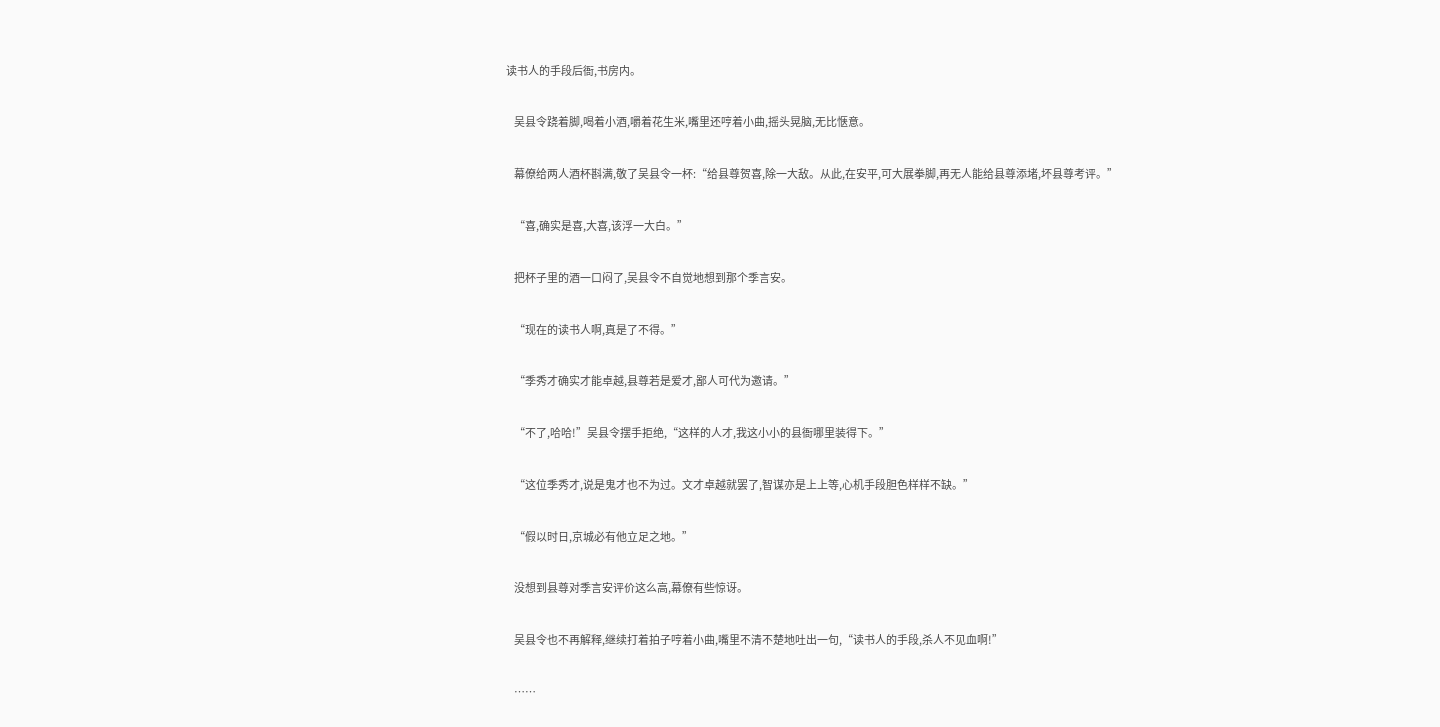读书人的手段后衙,书房内。

    吴县令跷着脚,喝着小酒,嚼着花生米,嘴里还哼着小曲,摇头晃脑,无比惬意。

    幕僚给两人酒杯斟满,敬了吴县令一杯:“给县尊贺喜,除一大敌。从此,在安平,可大展拳脚,再无人能给县尊添堵,坏县尊考评。”

    “喜,确实是喜,大喜,该浮一大白。”

    把杯子里的酒一口闷了,吴县令不自觉地想到那个季言安。

    “现在的读书人啊,真是了不得。”

    “季秀才确实才能卓越,县尊若是爱才,鄙人可代为邀请。”

    “不了,哈哈!”吴县令摆手拒绝,“这样的人才,我这小小的县衙哪里装得下。”

    “这位季秀才,说是鬼才也不为过。文才卓越就罢了,智谋亦是上上等,心机手段胆色样样不缺。”

    “假以时日,京城必有他立足之地。”

    没想到县尊对季言安评价这么高,幕僚有些惊讶。

    吴县令也不再解释,继续打着拍子哼着小曲,嘴里不清不楚地吐出一句,“读书人的手段,杀人不见血啊!”

    ……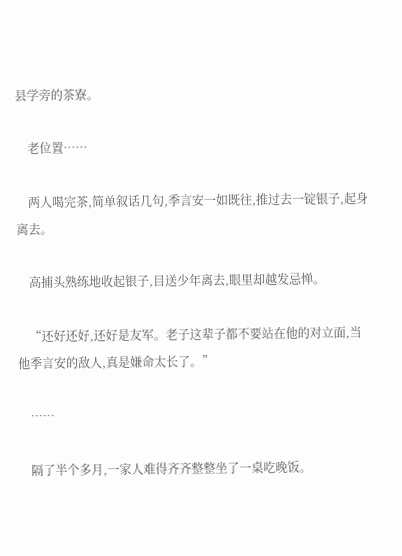县学旁的茶寮。

    老位置……

    两人喝完茶,简单叙话几句,季言安一如既往,推过去一锭银子,起身离去。

    高捕头熟练地收起银子,目送少年离去,眼里却越发忌惮。

    “还好还好,还好是友军。老子这辈子都不要站在他的对立面,当他季言安的敌人,真是嫌命太长了。”

    ……

    隔了半个多月,一家人难得齐齐整整坐了一桌吃晚饭。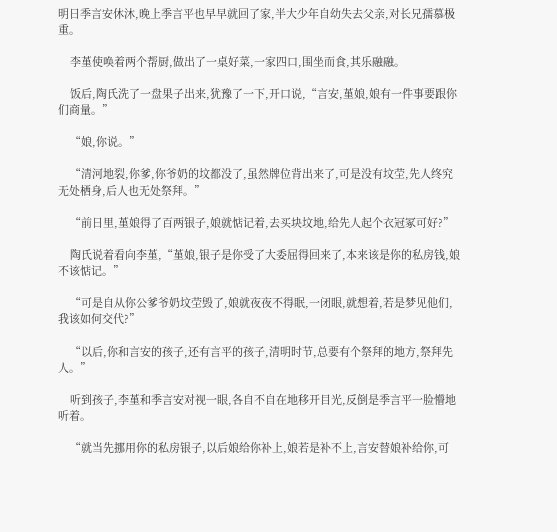明日季言安休沐,晚上季言平也早早就回了家,半大少年自幼失去父亲,对长兄孺慕极重。

    李堇使唤着两个帮厨,做出了一桌好菜,一家四口,围坐而食,其乐融融。

    饭后,陶氏洗了一盘果子出来,犹豫了一下,开口说,“言安,堇娘,娘有一件事要跟你们商量。”

    “娘,你说。”

    “清河地裂,你爹,你爷奶的坟都没了,虽然牌位背出来了,可是没有坟茔,先人终究无处栖身,后人也无处祭拜。”

    “前日里,堇娘得了百两银子,娘就惦记着,去买块坟地,给先人起个衣冠冢可好?”

    陶氏说着看向李堇,“堇娘,银子是你受了大委屈得回来了,本来该是你的私房钱,娘不该惦记。”

    “可是自从你公爹爷奶坟茔毁了,娘就夜夜不得眠,一闭眼,就想着,若是梦见他们,我该如何交代?”

    “以后,你和言安的孩子,还有言平的孩子,清明时节,总要有个祭拜的地方,祭拜先人。”

    听到孩子,李堇和季言安对视一眼,各自不自在地移开目光,反倒是季言平一脸懵地听着。

    “就当先挪用你的私房银子,以后娘给你补上,娘若是补不上,言安替娘补给你,可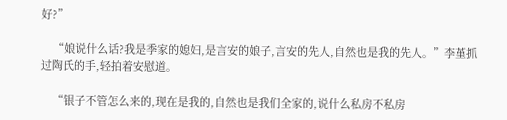好?”

    “娘说什么话?我是季家的媳妇,是言安的娘子,言安的先人,自然也是我的先人。”李堇抓过陶氏的手,轻拍着安慰道。

    “银子不管怎么来的,现在是我的,自然也是我们全家的,说什么私房不私房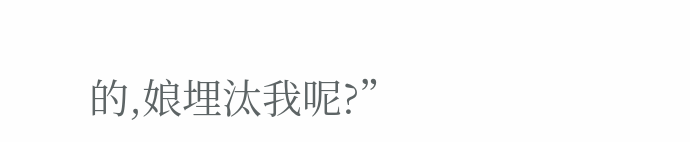的,娘埋汰我呢?”